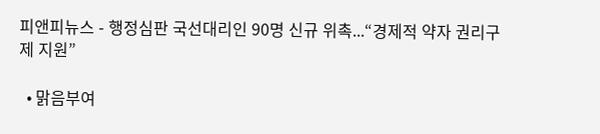피앤피뉴스 - 행정심판 국선대리인 90명 신규 위촉...“경제적 약자 권리구제 지원”

  • 맑음부여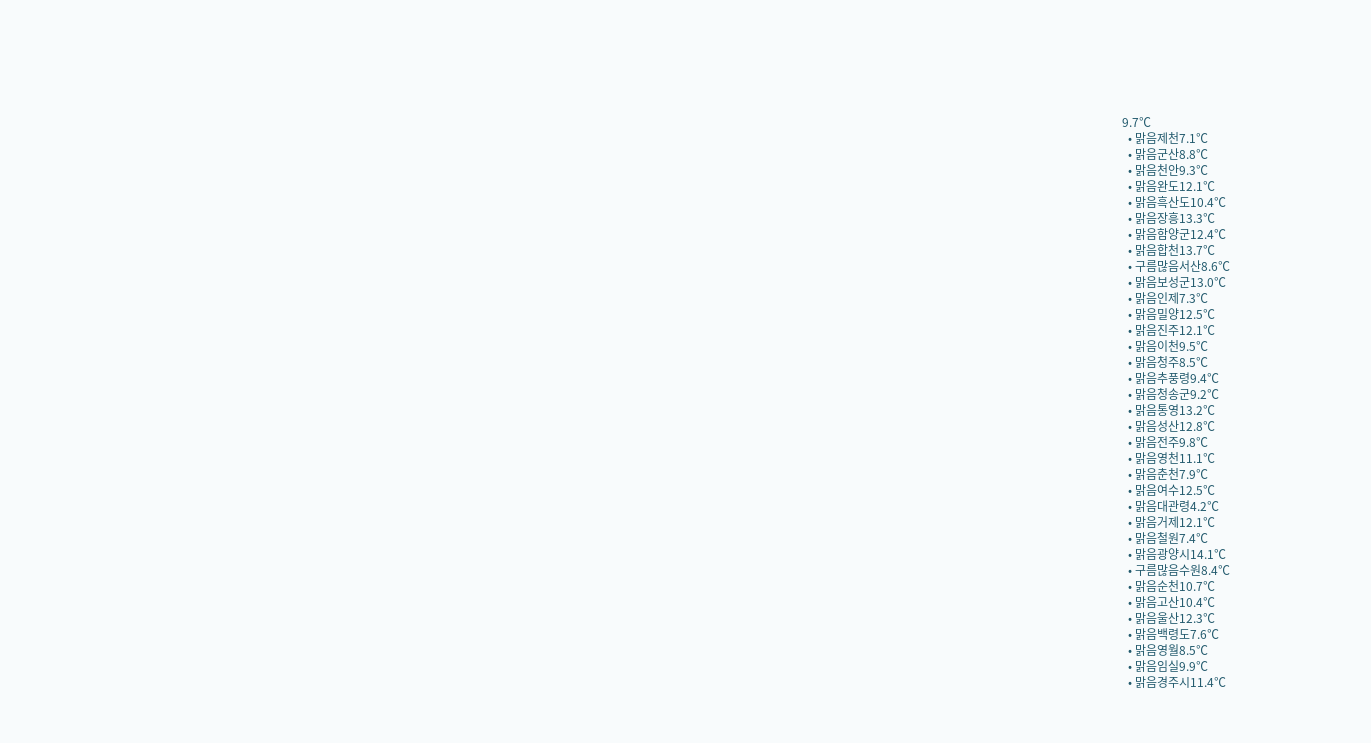9.7℃
  • 맑음제천7.1℃
  • 맑음군산8.8℃
  • 맑음천안9.3℃
  • 맑음완도12.1℃
  • 맑음흑산도10.4℃
  • 맑음장흥13.3℃
  • 맑음함양군12.4℃
  • 맑음합천13.7℃
  • 구름많음서산8.6℃
  • 맑음보성군13.0℃
  • 맑음인제7.3℃
  • 맑음밀양12.5℃
  • 맑음진주12.1℃
  • 맑음이천9.5℃
  • 맑음청주8.5℃
  • 맑음추풍령9.4℃
  • 맑음청송군9.2℃
  • 맑음통영13.2℃
  • 맑음성산12.8℃
  • 맑음전주9.8℃
  • 맑음영천11.1℃
  • 맑음춘천7.9℃
  • 맑음여수12.5℃
  • 맑음대관령4.2℃
  • 맑음거제12.1℃
  • 맑음철원7.4℃
  • 맑음광양시14.1℃
  • 구름많음수원8.4℃
  • 맑음순천10.7℃
  • 맑음고산10.4℃
  • 맑음울산12.3℃
  • 맑음백령도7.6℃
  • 맑음영월8.5℃
  • 맑음임실9.9℃
  • 맑음경주시11.4℃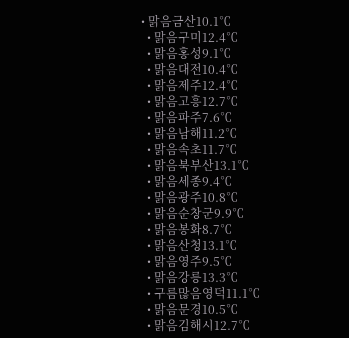• 맑음금산10.1℃
  • 맑음구미12.4℃
  • 맑음홍성9.1℃
  • 맑음대전10.4℃
  • 맑음제주12.4℃
  • 맑음고흥12.7℃
  • 맑음파주7.6℃
  • 맑음남해11.2℃
  • 맑음속초11.7℃
  • 맑음북부산13.1℃
  • 맑음세종9.4℃
  • 맑음광주10.8℃
  • 맑음순창군9.9℃
  • 맑음봉화8.7℃
  • 맑음산청13.1℃
  • 맑음영주9.5℃
  • 맑음강릉13.3℃
  • 구름많음영덕11.1℃
  • 맑음문경10.5℃
  • 맑음김해시12.7℃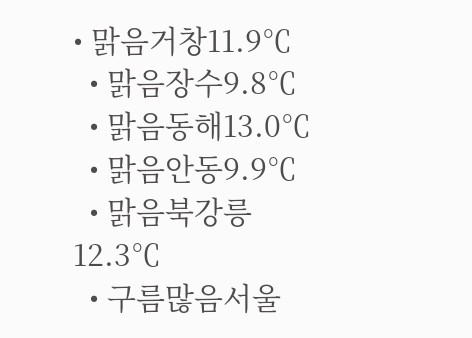• 맑음거창11.9℃
  • 맑음장수9.8℃
  • 맑음동해13.0℃
  • 맑음안동9.9℃
  • 맑음북강릉12.3℃
  • 구름많음서울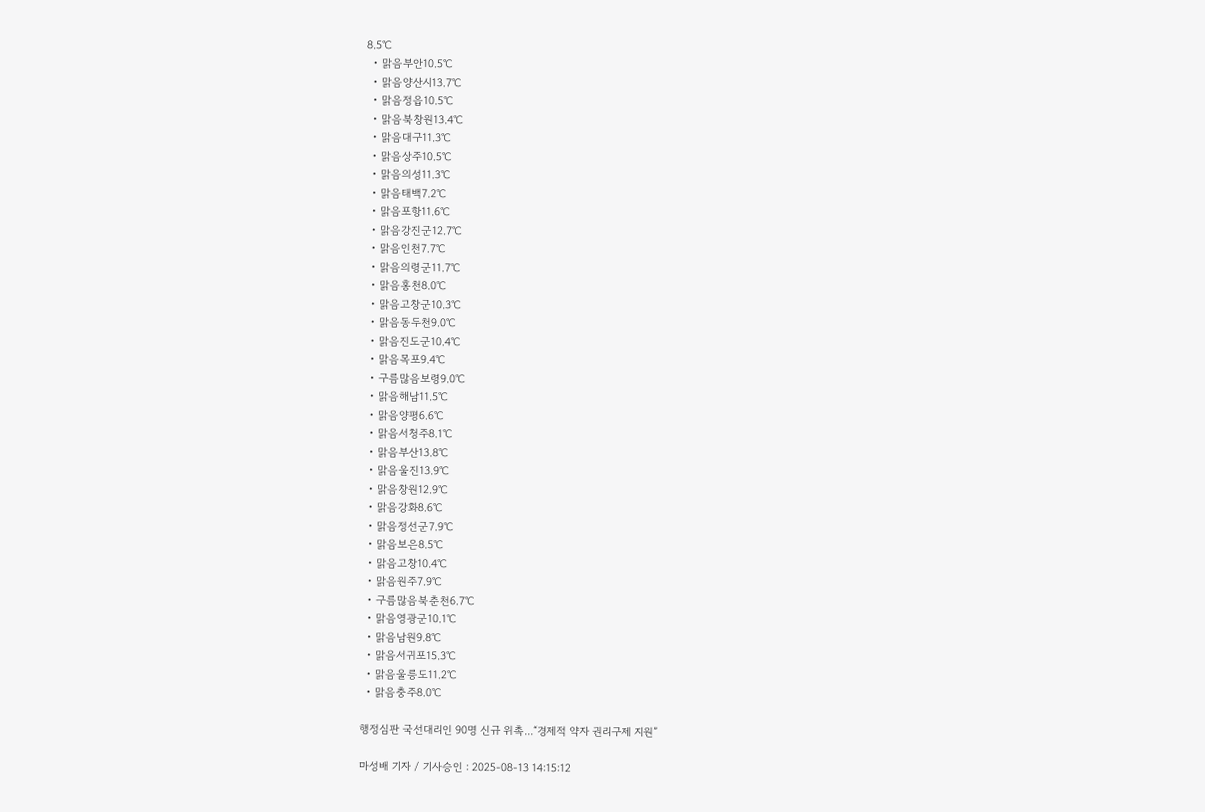8.5℃
  • 맑음부안10.5℃
  • 맑음양산시13.7℃
  • 맑음정읍10.5℃
  • 맑음북창원13.4℃
  • 맑음대구11.3℃
  • 맑음상주10.5℃
  • 맑음의성11.3℃
  • 맑음태백7.2℃
  • 맑음포항11.6℃
  • 맑음강진군12.7℃
  • 맑음인천7.7℃
  • 맑음의령군11.7℃
  • 맑음홍천8.0℃
  • 맑음고창군10.3℃
  • 맑음동두천9.0℃
  • 맑음진도군10.4℃
  • 맑음목포9.4℃
  • 구름많음보령9.0℃
  • 맑음해남11.5℃
  • 맑음양평6.6℃
  • 맑음서청주8.1℃
  • 맑음부산13.8℃
  • 맑음울진13.9℃
  • 맑음창원12.9℃
  • 맑음강화8.6℃
  • 맑음정선군7.9℃
  • 맑음보은8.5℃
  • 맑음고창10.4℃
  • 맑음원주7.9℃
  • 구름많음북춘천6.7℃
  • 맑음영광군10.1℃
  • 맑음남원9.8℃
  • 맑음서귀포15.3℃
  • 맑음울릉도11.2℃
  • 맑음충주8.0℃

행정심판 국선대리인 90명 신규 위촉...“경제적 약자 권리구제 지원”

마성배 기자 / 기사승인 : 2025-08-13 14:15:12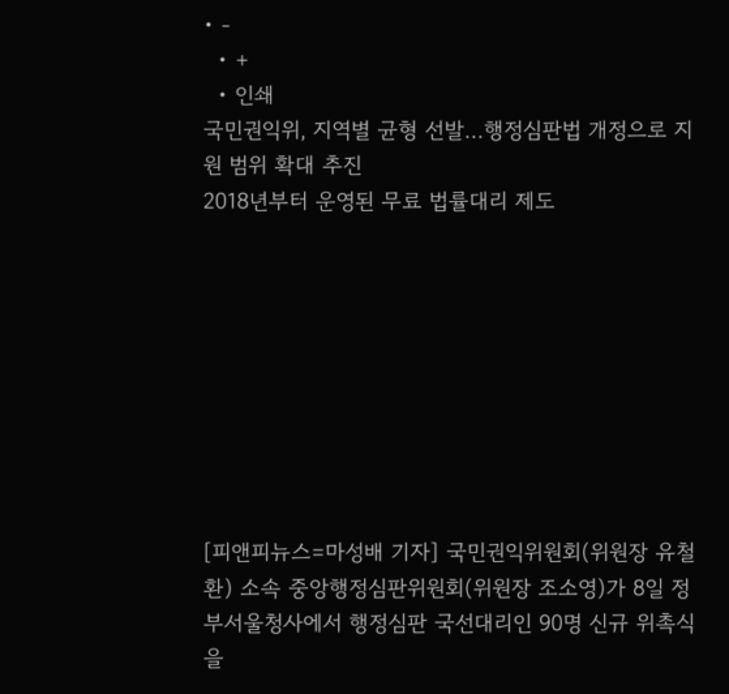• -
  • +
  • 인쇄
국민권익위, 지역별 균형 선발…행정심판법 개정으로 지원 범위 확대 추진
2018년부터 운영된 무료 법률대리 제도









[피앤피뉴스=마성배 기자] 국민권익위원회(위원장 유철환) 소속 중앙행정심판위원회(위원장 조소영)가 8일 정부서울청사에서 행정심판 국선대리인 90명 신규 위촉식을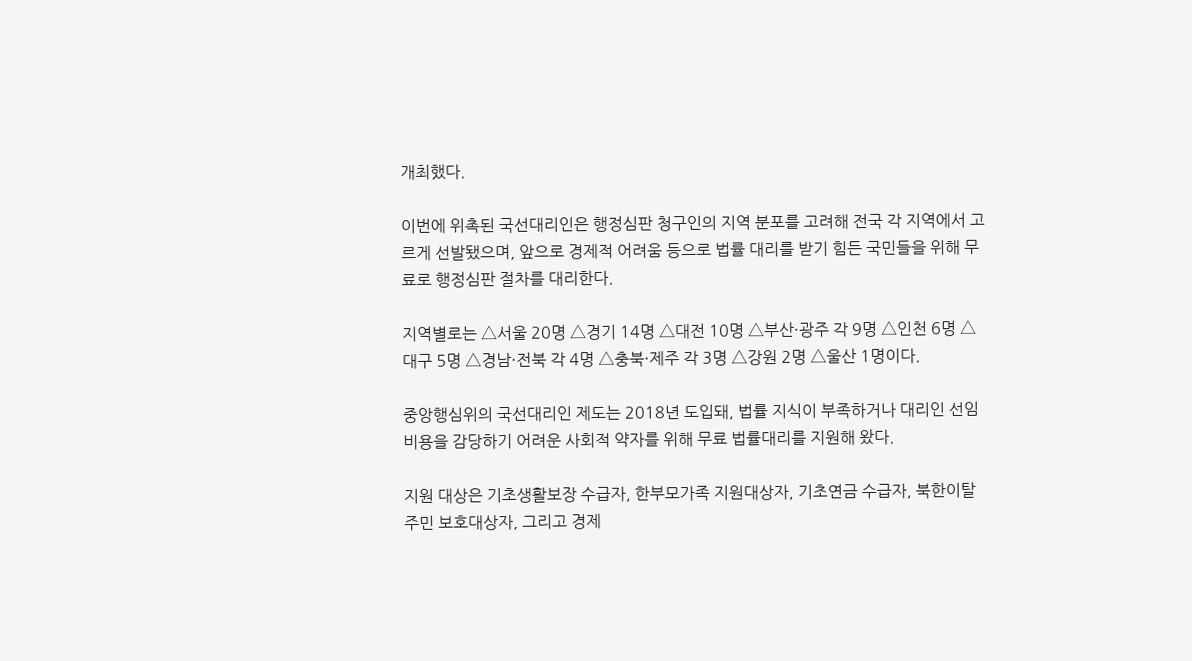개최했다.

이번에 위촉된 국선대리인은 행정심판 청구인의 지역 분포를 고려해 전국 각 지역에서 고르게 선발됐으며, 앞으로 경제적 어려움 등으로 법률 대리를 받기 힘든 국민들을 위해 무료로 행정심판 절차를 대리한다.

지역별로는 △서울 20명 △경기 14명 △대전 10명 △부산·광주 각 9명 △인천 6명 △대구 5명 △경남·전북 각 4명 △충북·제주 각 3명 △강원 2명 △울산 1명이다.

중앙행심위의 국선대리인 제도는 2018년 도입돼, 법률 지식이 부족하거나 대리인 선임 비용을 감당하기 어려운 사회적 약자를 위해 무료 법률대리를 지원해 왔다.

지원 대상은 기초생활보장 수급자, 한부모가족 지원대상자, 기초연금 수급자, 북한이탈주민 보호대상자, 그리고 경제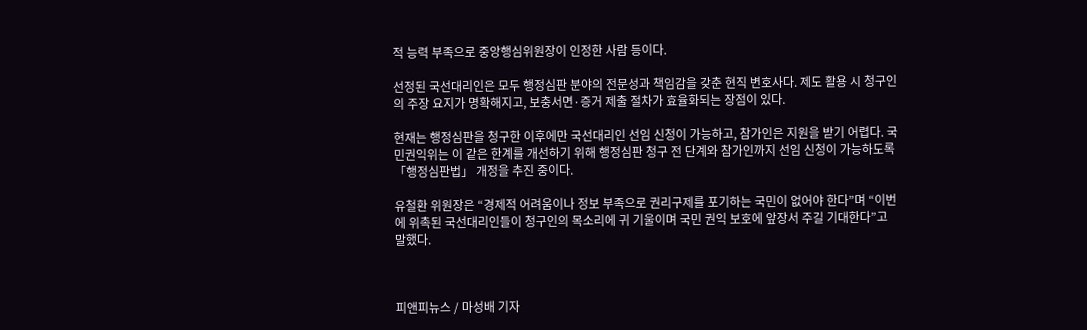적 능력 부족으로 중앙행심위원장이 인정한 사람 등이다.

선정된 국선대리인은 모두 행정심판 분야의 전문성과 책임감을 갖춘 현직 변호사다. 제도 활용 시 청구인의 주장 요지가 명확해지고, 보충서면·증거 제출 절차가 효율화되는 장점이 있다.

현재는 행정심판을 청구한 이후에만 국선대리인 선임 신청이 가능하고, 참가인은 지원을 받기 어렵다. 국민권익위는 이 같은 한계를 개선하기 위해 행정심판 청구 전 단계와 참가인까지 선임 신청이 가능하도록 「행정심판법」 개정을 추진 중이다.

유철환 위원장은 “경제적 어려움이나 정보 부족으로 권리구제를 포기하는 국민이 없어야 한다”며 “이번에 위촉된 국선대리인들이 청구인의 목소리에 귀 기울이며 국민 권익 보호에 앞장서 주길 기대한다”고 말했다.



피앤피뉴스 / 마성배 기자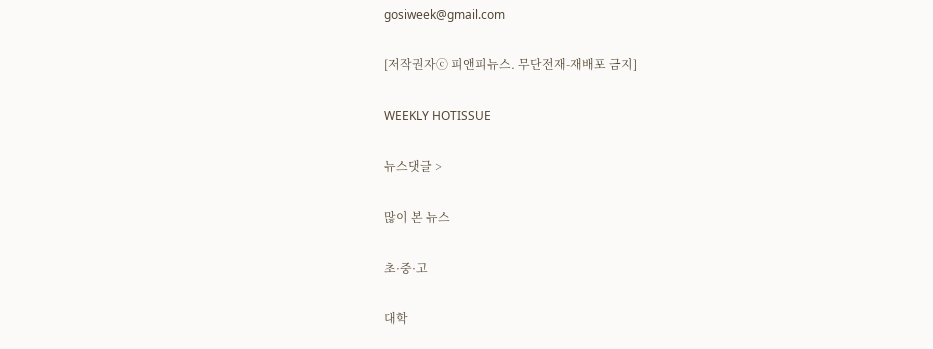gosiweek@gmail.com

[저작권자ⓒ 피앤피뉴스. 무단전재-재배포 금지]

WEEKLY HOTISSUE

뉴스댓글 >

많이 본 뉴스

초·중·고

대학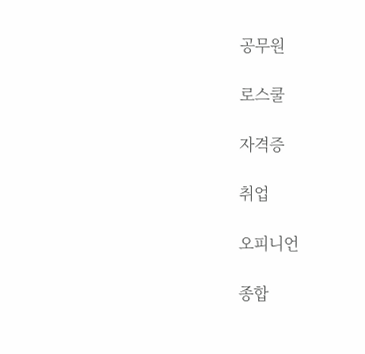공무원

로스쿨

자격증

취업

오피니언

종합